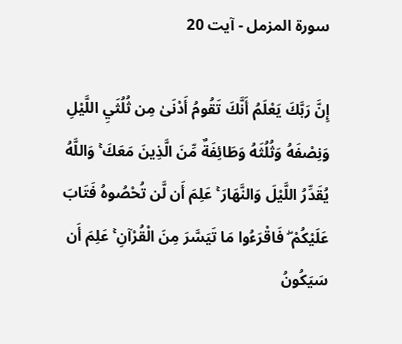سورة المزمل - آیت 20

إِنَّ رَبَّكَ يَعْلَمُ أَنَّكَ تَقُومُ أَدْنَىٰ مِن ثُلُثَيِ اللَّيْلِ وَنِصْفَهُ وَثُلُثَهُ وَطَائِفَةٌ مِّنَ الَّذِينَ مَعَكَ ۚ وَاللَّهُ يُقَدِّرُ اللَّيْلَ وَالنَّهَارَ ۚ عَلِمَ أَن لَّن تُحْصُوهُ فَتَابَ عَلَيْكُمْ ۖ فَاقْرَءُوا مَا تَيَسَّرَ مِنَ الْقُرْآنِ ۚ عَلِمَ أَن سَيَكُونُ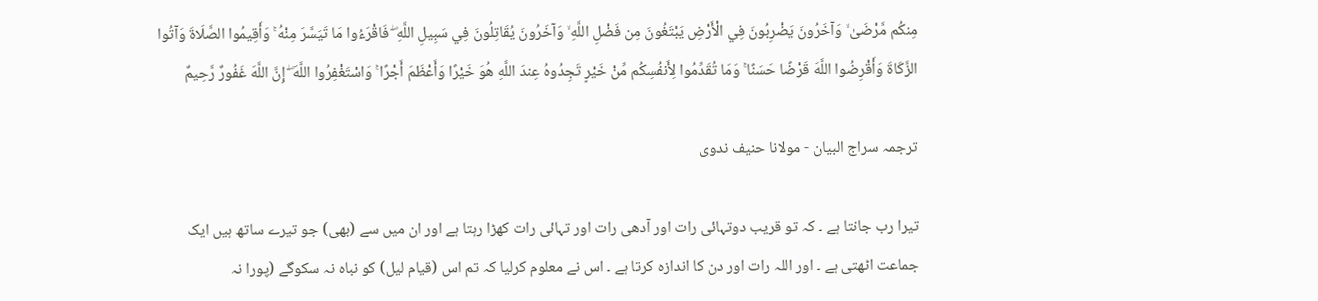مِنكُم مَّرْضَىٰ ۙ وَآخَرُونَ يَضْرِبُونَ فِي الْأَرْضِ يَبْتَغُونَ مِن فَضْلِ اللَّهِ ۙ وَآخَرُونَ يُقَاتِلُونَ فِي سَبِيلِ اللَّهِ ۖ فَاقْرَءُوا مَا تَيَسَّرَ مِنْهُ ۚ وَأَقِيمُوا الصَّلَاةَ وَآتُوا الزَّكَاةَ وَأَقْرِضُوا اللَّهَ قَرْضًا حَسَنًا ۚ وَمَا تُقَدِّمُوا لِأَنفُسِكُم مِّنْ خَيْرٍ تَجِدُوهُ عِندَ اللَّهِ هُوَ خَيْرًا وَأَعْظَمَ أَجْرًا ۚ وَاسْتَغْفِرُوا اللَّهَ ۖ إِنَّ اللَّهَ غَفُورٌ رَّحِيمٌ

ترجمہ سراج البیان - مولانا حنیف ندوی

تیرا رب جانتا ہے ۔ کہ تو قریب دوتہائی رات اور آدھی رات اور تہائی رات کھڑا رہتا ہے اور ان میں سے (بھی) جو تیرے ساتھ ہیں ایک جماعت اٹھتی ہے ۔ اور اللہ رات اور دن کا اندازہ کرتا ہے ۔ اس نے معلوم کرلیا کہ تم اس (قیام لیل) کو نباہ نہ سکوگے (پورا نہ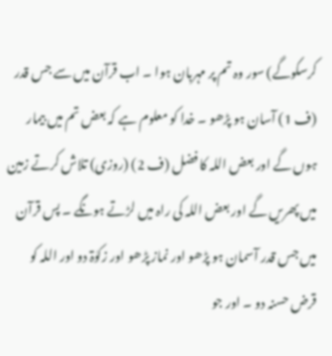کرسکوگے) سور وہ تم پر مہربان ہوا ۔ اب قرآن میں سے جس قدر (ف 1) آسان ہو پڑھو ۔ خدا کو معلوم ہے کہ بعض تم میں بیمار ہوں گے اور بعض اللہ کا فضل (ف 2) (روزی) تلاش کرتے زمین میں پھریں گے اور بعض اللہ کی راہ میں لڑتے ہونگے ۔ پس قرآن میں جس قدر آسمان ہو پڑھو اور نماز پڑھو اور زکوٰۃ دو اور اللہ کو قرض حسنہ دو ۔ اور جو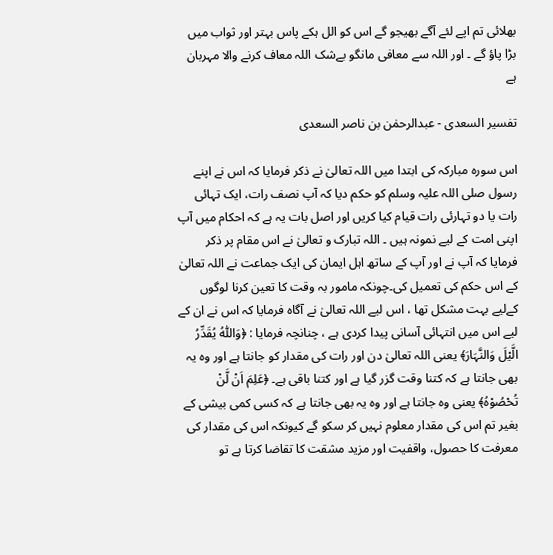بھلائی تم اپے لئے آگے بھیجو گے اس کو الل ہکے پاس بہتر اور ثواب میں بڑا پاؤ گے ۔ اور اللہ سے معافی مانگو بےشک اللہ معاف کرنے والا مہربان ہے

تفسیر السعدی - عبدالرحمٰن بن ناصر السعدی

اس سورہ مبارکہ کی ابتدا میں اللہ تعالیٰ نے ذکر فرمایا کہ اس نے اپنے رسول صلی اللہ علیہ وسلم کو حکم دیا کہ آپ نصف رات، ایک تہائی رات یا دو تہارئی رات قیام کیا کریں اور اصل بات یہ ہے کہ احکام میں آپ اپنی امت کے لیے نمونہ ہیں ۔ اللہ تبارک و تعالیٰ نے اس مقام پر ذکر فرمایا کہ آپ نے اور آپ کے ساتھ اہل ایمان کی ایک جماعت نے اللہ تعالیٰ کے اس حکم کی تعمیل کی۔چونکہ مامور بہ وقت کا تعین کرنا لوگوں کےلیے بہت مشکل تھا ، اس لیے اللہ تعالیٰ نے آگاہ فرمایا کہ اس نے ان کے لیے اس میں انتہائی آسانی پیدا کردی ہے ، چنانچہ فرمایا : ﴿وَاللّٰہُ یُقَدِّرُ الَّیْلَ وَالنَّہَارَ﴾ یعنی اللہ تعالیٰ دن اور رات کی مقدار کو جانتا ہے اور وہ یہ بھی جانتا ہے کہ کتنا وقت گزر گیا ہے اور کتنا باقی ہے۔ ﴿عَلِمَ اَنْ لَّنْ تُحْصُوْہُ﴾ یعنی وہ جانتا ہے اور وہ یہ بھی جانتا ہے کہ کسی کمی بیشی کے بغیر تم اس کی مقدار معلوم نہیں کر سکو گے کیونکہ اس کی مقدار کی معرفت کا حصول، واقفیت اور مزید مشقت کا تقاضا کرتا ہے تو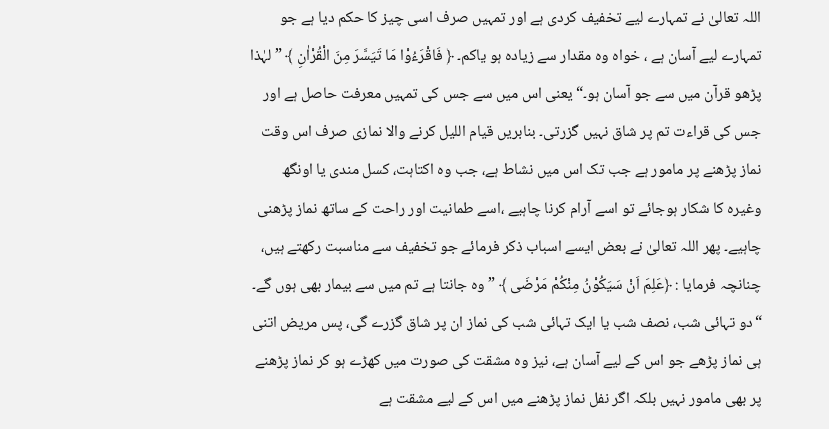اللہ تعالیٰ نے تمہارے لیے تخفیف کردی ہے اور تمہیں صرف اسی چیز کا حکم دیا ہے جو تمہارے لیے آسان ہے ، خواہ وہ مقدار سے زیادہ ہو یاکم۔ ﴿ فَاقْرَءُوْا مَا تَیَسَّرَ مِنَ الْقُرْاٰنِ ﴾ ” لہٰذا پڑھو قرآن میں سے جو آسان ہو۔“ یعنی اس میں سے جس کی تمہیں معرفت حاصل ہے اور جس کی قراءت تم پر شاق نہیں گزرتی۔ بنابریں قیام اللیل کرنے والا نمازی صرف اس وقت نماز پڑھنے پر مامور ہے جب تک اس میں نشاط ہے، جب وہ اکتاہت، کسل مندی یا اونگھ وغیرہ کا شکار ہوجائے تو اسے آرام کرنا چاہیے ،اسے طمانیت اور راحت کے ساتھ نماز پڑھنی چاہیے۔ پھر اللہ تعالیٰ نے بعض ایسے اسباب ذکر فرمائے جو تخفیف سے مناسبت رکھتے ہیں، چنانچہ فرمایا : ﴿عَلِمَ اَنْ سَیَکُوْنُ مِنْکُمْ مَرْضَى ﴾ ” وہ جانتا ہے تم میں سے بیمار بھی ہوں گے۔ “دو تہائی شب، نصف شب یا ایک تہائی شب کی نماز ان پر شاق گزرے گی، پس مریض اتنی ہی نماز پڑھے جو اس کے لیے آسان ہے، نیز وہ مشقت کی صورت میں کھڑے ہو کر نماز پڑھنے پر بھی مامور نہیں بلکہ اگر نفل نماز پڑھنے میں اس کے لیے مشقت ہے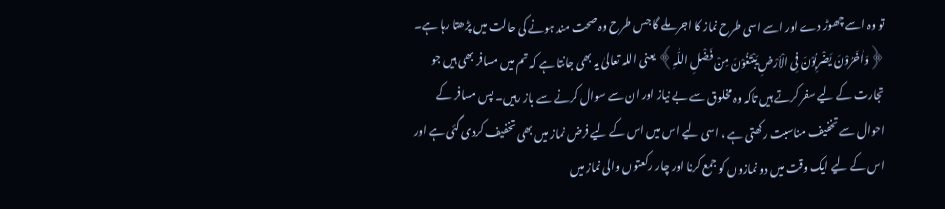تو وہ اسے چھوڑ دے اور اسے اسی طرح نماز کا اجر ملے گا جس طرح وہ صحت مند ہونے کی حالت میں پڑھتا رہا ہے۔ ﴿وَاٰخَرُوْنَ یَضْرِبُوْنَ فِی الْاَرْضِ یَبْتَغُوْنَ مِنْ فَضْلِ اللّٰہِ﴾ یعنی اللہ تعالیٰ یہ بھی جانتا ہے کہ تم میں مسافر بھی ہیں جو تجارت کے لیے سفر کرتے ہیں تاکہ وہ مخلوق سے بے نیاز اور ان سے سوال کرنے سے باز رہیں۔ پس مسافر کے احوال سے تخفیف مناسبت رکھتی ہے ، اسی لیے اس میں اس کے لیے فرض نماز میں بھی تخفیف کردی گئی ہے اور اس کے لیے ایک وقت میں دو نمازوں کو جمع کرنا اور چار رکعتوں والی نماز میں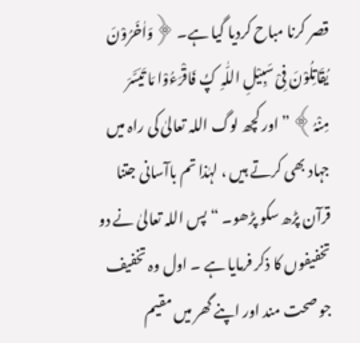قصر کرنا مباح کردیا گیا ہے۔ ﴿وَاٰخَرُوْنَ یُقَاتِلُوْنَ فِیْ سَبِیْلِ اللّٰہِ ڮ فَاقْرَءُوْا مَا تَیَسَّرَ مِنْہُ﴾ ” اور کچھ لوگ اللہ تعالیٰ کی راہ میں جہاد بھی کرتے ہیں ، لہٰذا تم باآسانی جتنا قرآن پڑھ سکو پڑھو۔ “ پس اللہ تعالیٰ نے دو تخفیفوں کا ذکر فرمایا ہے ۔ اول وہ تخفیف جو صحت مند اور اپنے گھر میں مقیم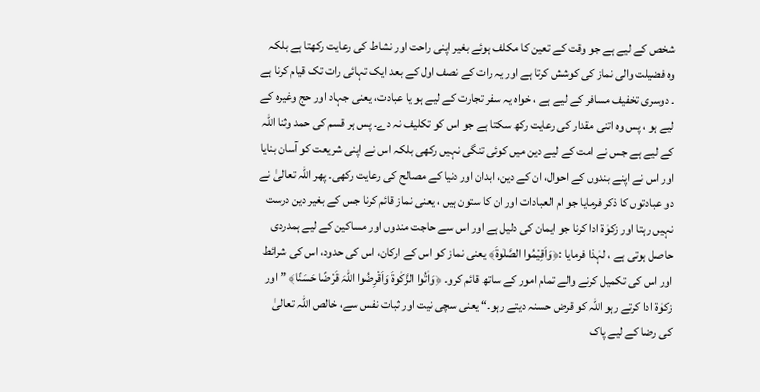شخص کے لیے ہے جو وقت کے تعین کا مکلف ہوئے بغیر اپنی راحت اور نشاط کی رعایت رکھتا ہے بلکہ وہ فضیلت والی نماز کی کوشش کرتا ہے اور یہ رات کے نصف اول کے بعد ایک تہائی رات تک قیام کرنا ہے ۔ دوسری تخفیف مسافر کے لیے ہے ، خواہ یہ سفر تجارت کے لیے ہو یا عبادت، یعنی جہاد اور حج وغیرہ کے لیے ہو ، پس وہ اتنی مقدار کی رعایت رکھ سکتا ہے جو اس کو تکلیف نہ دے۔ پس ہر قسم کی حمد وثنا اللہ کے لیے ہے جس نے امت کے لیے دین میں کوئی تنگی نہیں رکھی بلکہ اس نے اپنی شریعت کو آسان بنایا اور اس نے اپنے بندوں کے احوال، ان کے دین، ابدان اور دنیا کے مصالح کی رعایت رکھی۔ پھر اللہ تعالیٰ نے دو عبادتوں کا ذکر فرمایا جو ام العبادات اور ان کا ستون ہیں ، یعنی نماز قائم کرنا جس کے بغیر دین درست نہیں رہتا اور زکوٰۃ ادا کرنا جو ایمان کی دلیل ہے اور اس سے حاجت مندوں اور مساکین کے لیے ہمدردی حاصل ہوتی ہے ، لہٰذا فرمایا :﴿وَاَقِیْمُوا الصَّلٰوۃَ﴾ یعنی نماز کو اس کے ارکان، اس کی حدود، اس کی شرائط اور اس کی تکمیل کرنے والے تمام امور کے ساتھ قائم کرو۔ ﴿وَاٰتُوا الزَّکٰوۃَ وَاَقْرِضُوا اللّٰہَ قَرْضًا حَسَنًا﴾ ” اور زکوٰۃ ادا کرتے رہو اللہ کو قرض حسنہ دیتے رہو۔“ یعنی سچی نیت اور ثبات نفس سے، خالص اللہ تعالیٰ کی رضا کے لیے پاک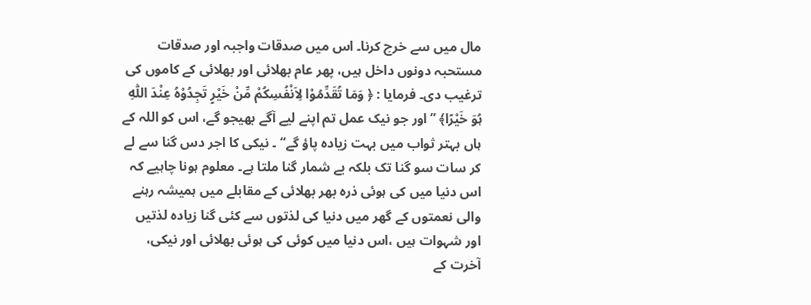مال میں سے خرچ کرنا۔ اس میں صدقات واجبہ اور صدقات مستحبہ دونوں داخل ہیں، پھر عام بھلائی اور بھلائی کے کاموں کی ترغیب دی۔ فرمایا : ﴿ وَمَا تُقَدِّمُوْا لِاَنْفُسِکُمْ مِّنْ خَیْرٍ تَجِدُوْہُ عِنْدَ اللّٰہِ ہُوَ خَیْرًا﴾ ”اور جو نیک عمل تم اپنے لیے آگے بھیجو گے، اس کو اللہ کے ہاں بہتر ثواب میں بہت زیادہ پاؤ گے“ ۔ نیکی کا اجر دس گنا سے لے کر سات سو گنا تک بلکہ بے شمار گنا ملتا ہے۔ معلوم ہونا چاہیے کہ اس دنیا میں کی ہوئی ذرہ بھر بھلائی کے مقابلے میں ہمیشہ رہنے والی نعمتوں کے گھر میں دنیا کی لذتوں سے کئی گنا زیادہ لذتیں اور شہوات ہیں ،اس دنیا میں کوئی کی ہوئی بھلائی اور نیکی، آخرت کے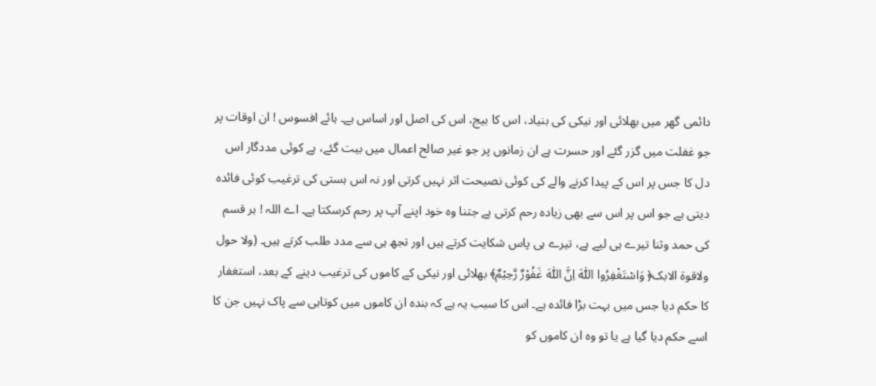دائمی گھر میں بھلائی اور نیکی کی بنیاد، اس کا بیج، اس کی اصل اور اساس ہے۔ ہائے افسوس ! ان اوقات پر جو غفلت میں گزر گئے اور حسرت ہے ان زمانوں پر جو غیر صالح اعمال میں بیت گئے، ہے کوئی مددگار اس دل کا جس پر اس کے پیدا کرنے والے کی کوئی نصیحت اثر نہیں کرتی اور نہ اس ہستی کی ترغیب کوئی فائدہ دیتی ہے جو اس پر اس سے بھی زیادہ رحم کرتی ہے جتنا وہ خود اپنے آپ پر رحم کرسکتا ہے۔ اے اللہ ! ہر قسم کی حمد وثنا تیرے ہی لیے ہے، تیرے ہی پاس شکایت کرتے ہیں اور تجھ ہی سے مدد طلب کرتے ہیں۔ (ولا حول ولاقوۃ الابک﴿ وَاسْتَغْفِرُوا اللّٰہَ اِنَّ اللّٰہَ غَفُوْرٌ رَّحِیْمٌ﴾ بھلائی اور نیکی کے کاموں کی ترغیب دینے کے بعد، استغفار کا حکم دیا جس میں بہت بڑا فائدہ ہے۔ اس کا سبب یہ ہے کہ بندہ ان کاموں میں کوتاہی سے پاک نہیں جن کا اسے حکم دیا گیا ہے یا تو وہ ان کاموں کو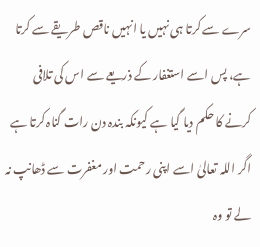سرے سے کرتا ہی نہیں یا انہیں ناقص طریقے سے کرتا ہے، پس اسے استغفار کے ذریعے سے اس کی تلافی کرنے کا حکم دیا گیا ہے کیونکہ بندہ دن رات گناہ کرتا ہے اگر اللہ تعالیٰ اسے اپنی رحمت اور مغفرت سے ڈھانپ نہ لے تو وہ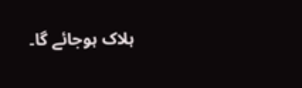ہلاک ہوجائے گا۔